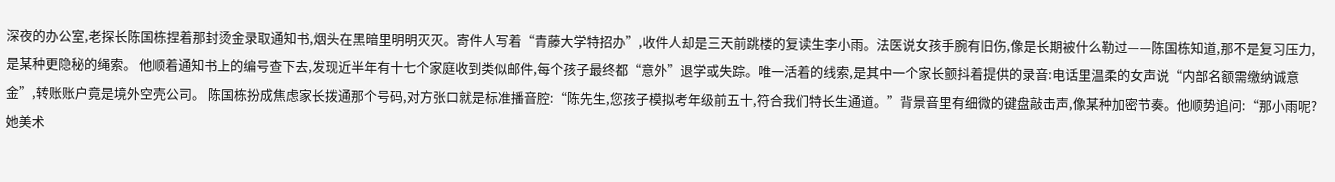深夜的办公室,老探长陈国栋捏着那封烫金录取通知书,烟头在黑暗里明明灭灭。寄件人写着“青藤大学特招办”,收件人却是三天前跳楼的复读生李小雨。法医说女孩手腕有旧伤,像是长期被什么勒过——陈国栋知道,那不是复习压力,是某种更隐秘的绳索。 他顺着通知书上的编号查下去,发现近半年有十七个家庭收到类似邮件,每个孩子最终都“意外”退学或失踪。唯一活着的线索,是其中一个家长颤抖着提供的录音:电话里温柔的女声说“内部名额需缴纳诚意金”,转账账户竟是境外空壳公司。 陈国栋扮成焦虑家长拨通那个号码,对方张口就是标准播音腔:“陈先生,您孩子模拟考年级前五十,符合我们特长生通道。”背景音里有细微的键盘敲击声,像某种加密节奏。他顺势追问:“那小雨呢?她美术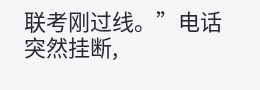联考刚过线。”电话突然挂断,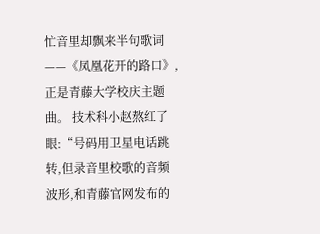忙音里却飘来半句歌词——《凤凰花开的路口》,正是青藤大学校庆主题曲。 技术科小赵熬红了眼:“号码用卫星电话跳转,但录音里校歌的音频波形,和青藤官网发布的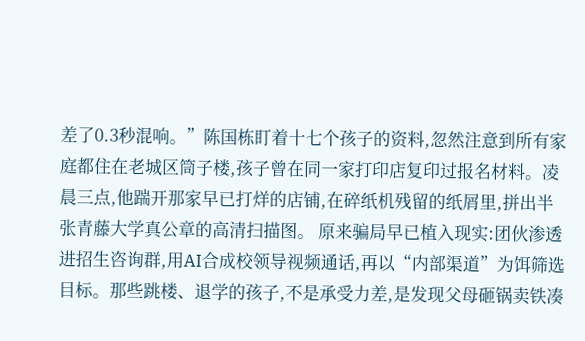差了0.3秒混响。”陈国栋盯着十七个孩子的资料,忽然注意到所有家庭都住在老城区筒子楼,孩子曾在同一家打印店复印过报名材料。凌晨三点,他踹开那家早已打烊的店铺,在碎纸机残留的纸屑里,拼出半张青藤大学真公章的高清扫描图。 原来骗局早已植入现实:团伙渗透进招生咨询群,用AI合成校领导视频通话,再以“内部渠道”为饵筛选目标。那些跳楼、退学的孩子,不是承受力差,是发现父母砸锅卖铁凑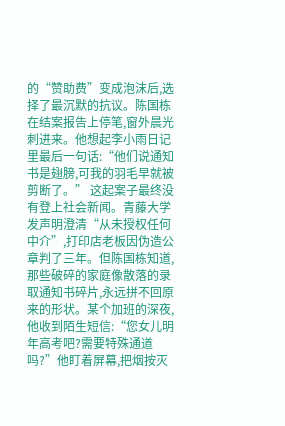的“赞助费”变成泡沫后,选择了最沉默的抗议。陈国栋在结案报告上停笔,窗外晨光刺进来。他想起李小雨日记里最后一句话:“他们说通知书是翅膀,可我的羽毛早就被剪断了。” 这起案子最终没有登上社会新闻。青藤大学发声明澄清“从未授权任何中介”,打印店老板因伪造公章判了三年。但陈国栋知道,那些破碎的家庭像散落的录取通知书碎片,永远拼不回原来的形状。某个加班的深夜,他收到陌生短信:“您女儿明年高考吧?需要特殊通道吗?”他盯着屏幕,把烟按灭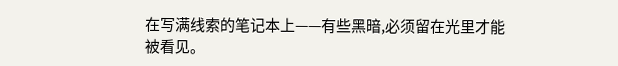在写满线索的笔记本上——有些黑暗,必须留在光里才能被看见。